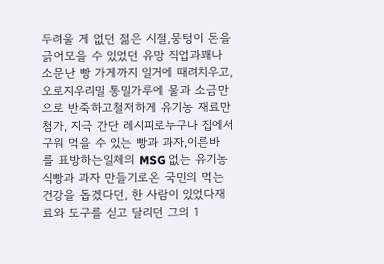두려울 게 없던 젊은 시절,뭉텅이 돈을 긁어모을 수 있었던 유망 직업과꽤나 소문난 빵 가게까지 일거에 때려치우고,오로지우리밀 통밀가루에 물과 소금만으로 반죽하고철저하게 유기농 재료만 첨가, 지극 간단 레시피로누구나 집에서 구워 먹을 수 있는 빵과 과자,이른바 를 표방하는일체의 MSG 없는 유기농 식빵과 과자 만들기로온 국민의 먹는 건강을 돕겠다던, 한 사람이 있었다재료와 도구를 싣고 달리던 그의 1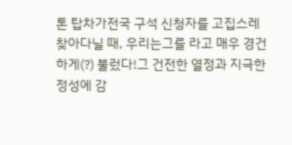톤 탑차가전국 구석 신청자를 고집스레 찾아다닐 때, 우리는그를 라고 매우 경건하게(?) 불렀다!그 건전한 열정과 지극한 정성에 감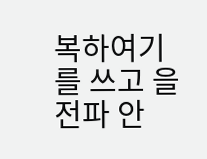복하여기를 쓰고 을 전파 안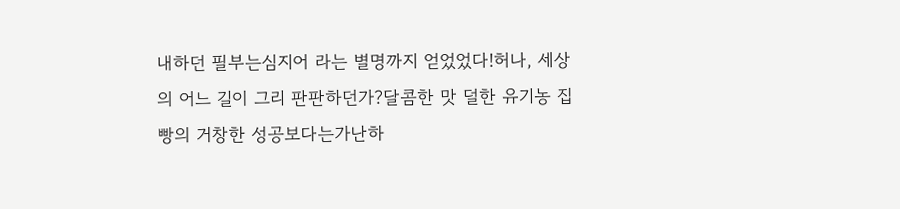내하던 필부는심지어 라는 별명까지 얻었었다!허나, 세상의 어느 길이 그리 판판하던가?달콤한 맛 덜한 유기농 집빵의 거창한 성공보다는가난하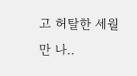고 허탈한 세월만 나..